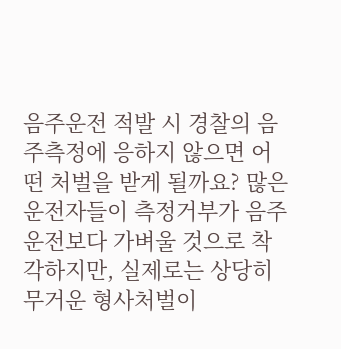음주운전 적발 시 경찰의 음주측정에 응하지 않으면 어떤 처벌을 받게 될까요? 많은 운전자들이 측정거부가 음주운전보다 가벼울 것으로 착각하지만, 실제로는 상당히 무거운 형사처벌이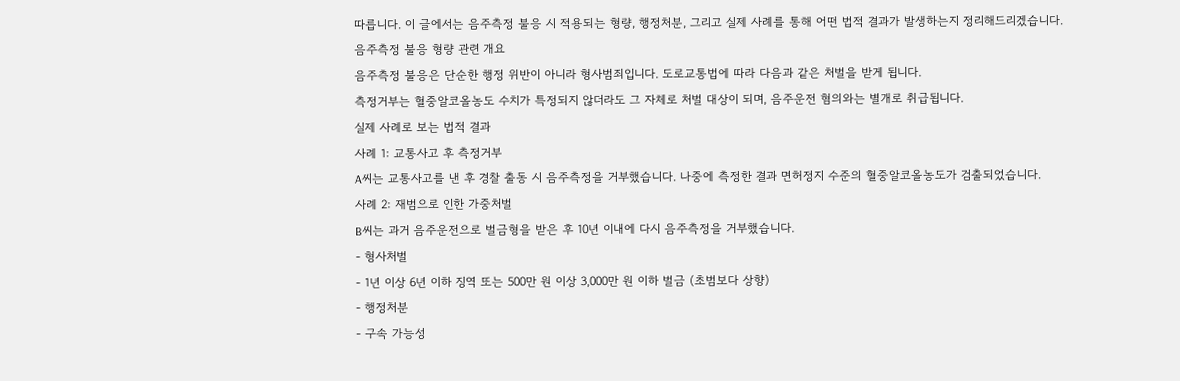따릅니다. 이 글에서는 음주측정 불응 시 적용되는 형량, 행정처분, 그리고 실제 사례를 통해 어떤 법적 결과가 발생하는지 정리해드리겠습니다.
음주측정 불응 형량 관련 개요
음주측정 불응은 단순한 행정 위반이 아니라 형사범죄입니다. 도로교통법에 따라 다음과 같은 처벌을 받게 됩니다.
측정거부는 혈중알코올농도 수치가 특정되지 않더라도 그 자체로 처벌 대상이 되며, 음주운전 혐의와는 별개로 취급됩니다.
실제 사례로 보는 법적 결과
사례 1: 교통사고 후 측정거부
A씨는 교통사고를 낸 후 경찰 출동 시 음주측정을 거부했습니다. 나중에 측정한 결과 면허정지 수준의 혈중알코올농도가 검출되었습니다.
사례 2: 재범으로 인한 가중처벌
B씨는 과거 음주운전으로 벌금형을 받은 후 10년 이내에 다시 음주측정을 거부했습니다.
- 형사처벌
- 1년 이상 6년 이하 징역 또는 500만 원 이상 3,000만 원 이하 벌금 (초범보다 상향)
- 행정처분
- 구속 가능성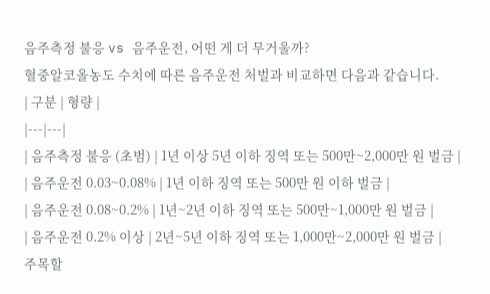음주측정 불응 vs 음주운전, 어떤 게 더 무거울까?
혈중알코올농도 수치에 따른 음주운전 처벌과 비교하면 다음과 같습니다.
| 구분 | 형량 |
|---|---|
| 음주측정 불응 (초범) | 1년 이상 5년 이하 징역 또는 500만~2,000만 원 벌금 |
| 음주운전 0.03~0.08% | 1년 이하 징역 또는 500만 원 이하 벌금 |
| 음주운전 0.08~0.2% | 1년~2년 이하 징역 또는 500만~1,000만 원 벌금 |
| 음주운전 0.2% 이상 | 2년~5년 이하 징역 또는 1,000만~2,000만 원 벌금 |
주목할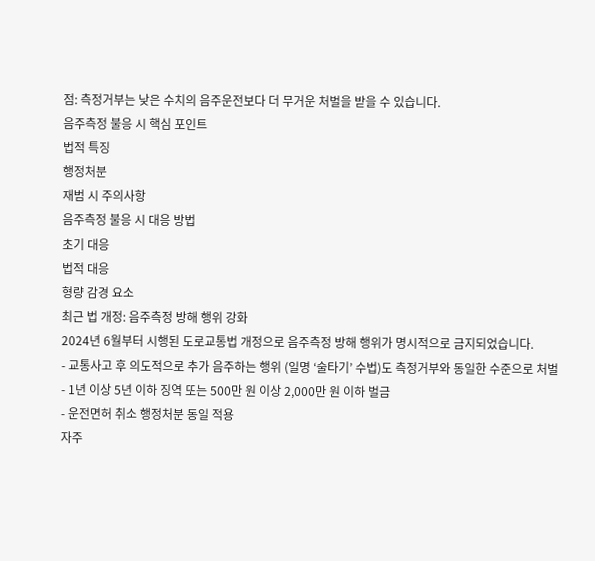점: 측정거부는 낮은 수치의 음주운전보다 더 무거운 처벌을 받을 수 있습니다.
음주측정 불응 시 핵심 포인트
법적 특징
행정처분
재범 시 주의사항
음주측정 불응 시 대응 방법
초기 대응
법적 대응
형량 감경 요소
최근 법 개정: 음주측정 방해 행위 강화
2024년 6월부터 시행된 도로교통법 개정으로 음주측정 방해 행위가 명시적으로 금지되었습니다.
- 교통사고 후 의도적으로 추가 음주하는 행위 (일명 ‘술타기’ 수법)도 측정거부와 동일한 수준으로 처벌
- 1년 이상 5년 이하 징역 또는 500만 원 이상 2,000만 원 이하 벌금
- 운전면허 취소 행정처분 동일 적용
자주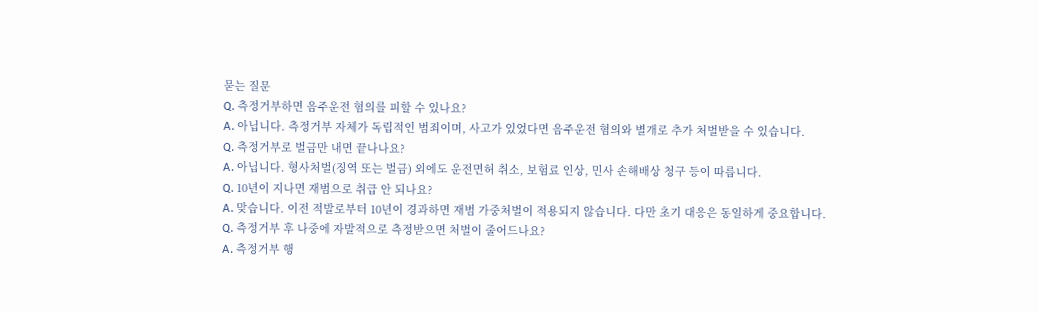묻는 질문
Q. 측정거부하면 음주운전 혐의를 피할 수 있나요?
A. 아닙니다. 측정거부 자체가 독립적인 범죄이며, 사고가 있었다면 음주운전 혐의와 별개로 추가 처벌받을 수 있습니다.
Q. 측정거부로 벌금만 내면 끝나나요?
A. 아닙니다. 형사처벌(징역 또는 벌금) 외에도 운전면허 취소, 보험료 인상, 민사 손해배상 청구 등이 따릅니다.
Q. 10년이 지나면 재범으로 취급 안 되나요?
A. 맞습니다. 이전 적발로부터 10년이 경과하면 재범 가중처벌이 적용되지 않습니다. 다만 초기 대응은 동일하게 중요합니다.
Q. 측정거부 후 나중에 자발적으로 측정받으면 처벌이 줄어드나요?
A. 측정거부 행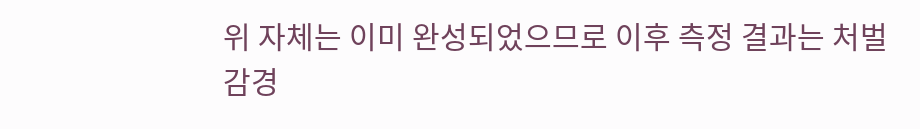위 자체는 이미 완성되었으므로 이후 측정 결과는 처벌 감경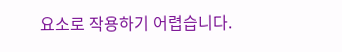요소로 작용하기 어렵습니다.